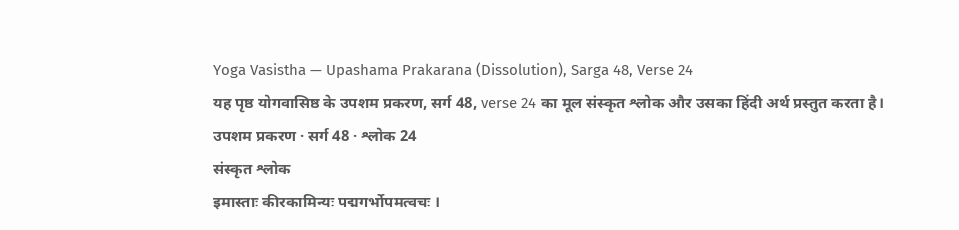Yoga Vasistha — Upashama Prakarana (Dissolution), Sarga 48, Verse 24
यह पृष्ठ योगवासिष्ठ के उपशम प्रकरण, सर्ग 48, verse 24 का मूल संस्कृत श्लोक और उसका हिंदी अर्थ प्रस्तुत करता है।
उपशम प्रकरण · सर्ग 48 · श्लोक 24
संस्कृत श्लोक
इमास्ताः कीरकामिन्यः पद्मगर्भोपमत्वचः ।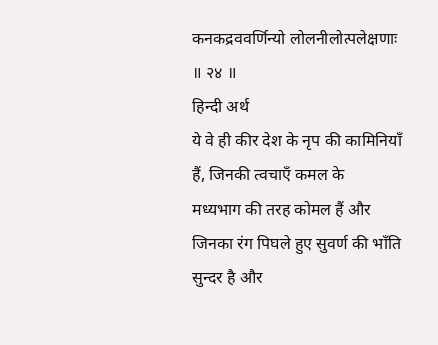कनकद्रववर्णिन्यो लोलनीलोत्पलेक्षणाः ॥ २४ ॥
हिन्दी अर्थ
ये वे ही कीर देश के नृप की कामिनियाँ हैं, जिनकी त्वचाएँ कमल के
मध्यभाग की तरह कोमल हैं और जिनका रंग पिघले हुए सुवर्ण की भाँति सुन्दर है और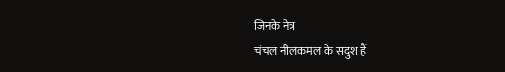जिनके नेत्र
चंचल नीलकमल के सदुश हैं